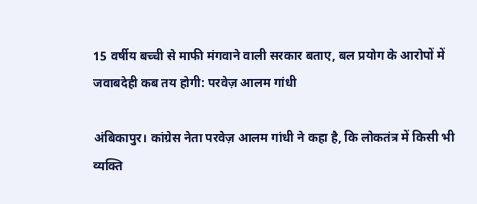15 वर्षीय बच्ची से माफी मंगवाने वाली सरकार बताए, बल प्रयोग के आरोपों में जवाबदेही कब तय होगी: परवेज़ आलम गांधी

अंबिकापुर। कांग्रेस नेता परवेज़ आलम गांधी ने कहा है, कि लोकतंत्र में किसी भी व्यक्ति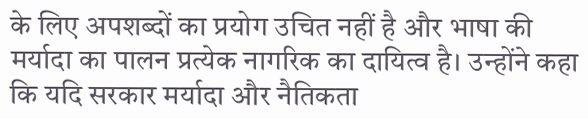के लिए अपशब्दों का प्रयोग उचित नहीं है और भाषा की मर्यादा का पालन प्रत्येक नागरिक का दायित्व है। उन्होंने कहा कि यदि सरकार मर्यादा और नैतिकता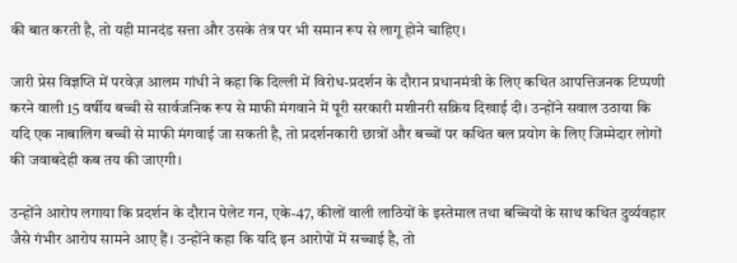की बात करती है, तो यही मानदंड सत्ता और उसके तंत्र पर भी समान रूप से लागू होने चाहिए।

जारी प्रेस विज्ञप्ति में परवेज़ आलम गांधी ने कहा कि दिल्ली में विरोध-प्रदर्शन के दौरान प्रधानमंत्री के लिए कथित आपत्तिजनक टिप्पणी करने वाली 15 वर्षीय बच्ची से सार्वजनिक रूप से माफी मंगवाने में पूरी सरकारी मशीनरी सक्रिय दिखाई दी। उन्होंने सवाल उठाया कि यदि एक नाबालिग बच्ची से माफी मंगवाई जा सकती है, तो प्रदर्शनकारी छात्रों और बच्चों पर कथित बल प्रयोग के लिए जिम्मेदार लोगों की जवाबदेही कब तय की जाएगी।

उन्होंने आरोप लगाया कि प्रदर्शन के दौरान पेलेट गन, एके-47, कीलों वाली लाठियों के इस्तेमाल तथा बच्चियों के साथ कथित दुर्व्यवहार जैसे गंभीर आरोप सामने आए हैं। उन्होंने कहा कि यदि इन आरोपों में सच्चाई है, तो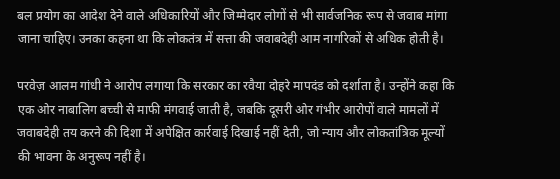बल प्रयोग का आदेश देने वाले अधिकारियों और जिम्मेदार लोगों से भी सार्वजनिक रूप से जवाब मांगा जाना चाहिए। उनका कहना था कि लोकतंत्र में सत्ता की जवाबदेही आम नागरिकों से अधिक होती है।

परवेज़ आलम गांधी ने आरोप लगाया कि सरकार का रवैया दोहरे मापदंड को दर्शाता है। उन्होंने कहा कि एक ओर नाबालिग बच्ची से माफी मंगवाई जाती है, जबकि दूसरी ओर गंभीर आरोपों वाले मामलों में जवाबदेही तय करने की दिशा में अपेक्षित कार्रवाई दिखाई नहीं देती, जो न्याय और लोकतांत्रिक मूल्यों की भावना के अनुरूप नहीं है।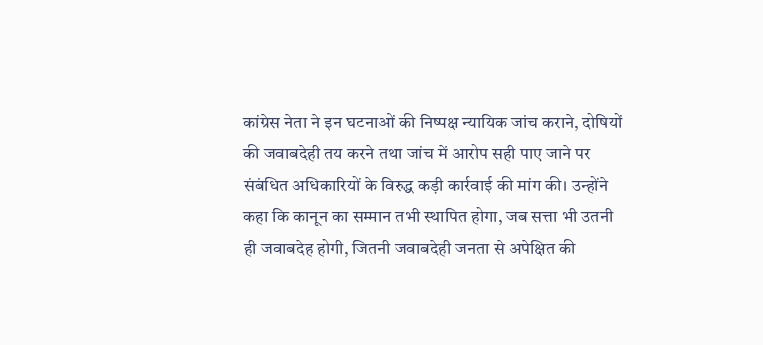कांग्रेस नेता ने इन घटनाओं की निष्पक्ष न्यायिक जांच कराने, दोषियों की जवाबदेही तय करने तथा जांच में आरोप सही पाए जाने पर संबंधित अधिकारियों के विरुद्ध कड़ी कार्रवाई की मांग की। उन्होंने कहा कि कानून का सम्मान तभी स्थापित होगा, जब सत्ता भी उतनी ही जवाबदेह होगी, जितनी जवाबदेही जनता से अपेक्षित की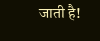जाती है!